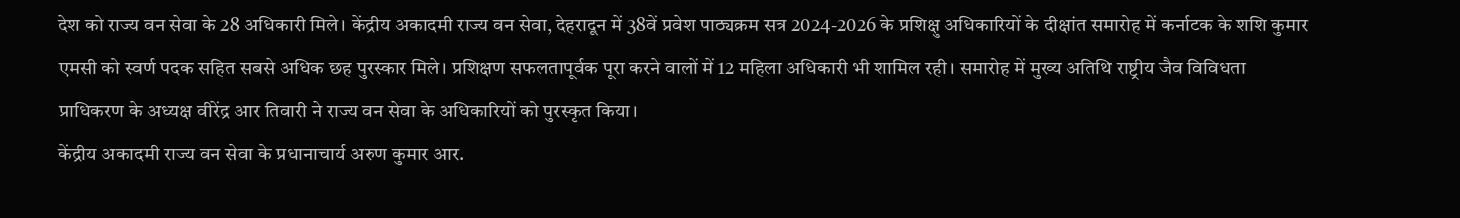देश को राज्य वन सेवा के 28 अधिकारी मिले। केंद्रीय अकादमी राज्य वन सेवा, देहरादून में 38वें प्रवेश पाठ्यक्रम सत्र 2024-2026 के प्रशिक्षु अधिकारियों के दीक्षांत समारोह में कर्नाटक के शशि कुमार एमसी को स्वर्ण पदक सहित सबसे अधिक छह पुरस्कार मिले। प्रशिक्षण सफलतापूर्वक पूरा करने वालों में 12 महिला अधिकारी भी शामिल रही। समारोह में मुख्य अतिथि राष्ट्रीय जैव विविधता प्राधिकरण के अध्यक्ष वीरेंद्र आर तिवारी ने राज्य वन सेवा के अधिकारियों को पुरस्कृत किया।
केंद्रीय अकादमी राज्य वन सेवा के प्रधानाचार्य अरुण कुमार आर.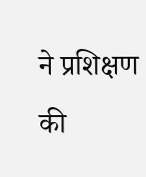ने प्रशिक्षण की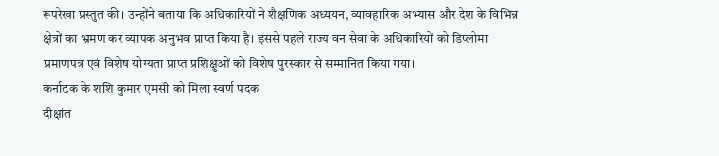रूपरेखा प्रस्तुत की। उन्होंने बताया कि अधिकारियों ने शैक्षणिक अध्ययन, व्यावहारिक अभ्यास और देश के विभिन्न क्षेत्रों का भ्रमण कर व्यापक अनुभव प्राप्त किया है। इससे पहले राज्य वन सेवा के अधिकारियों को डिप्लोमा प्रमाणपत्र एवं विशेष योग्यता प्राप्त प्रशिक्षुओं को विशेष पुरस्कार से सम्मानित किया गया।
कर्नाटक के शशि कुमार एमसी को मिला स्वर्ण पदक
दीक्षांत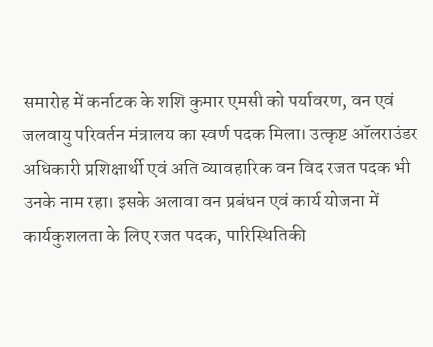समारोह में कर्नाटक के शशि कुमार एमसी को पर्यावरण, वन एवं जलवायु परिवर्तन मंत्रालय का स्वर्ण पदक मिला। उत्कृष्ट ऑलराउंडर अधिकारी प्रशिक्षार्थी एवं अति व्यावहारिक वन विद रजत पदक भी उनके नाम रहा। इसके अलावा वन प्रबंधन एवं कार्य योजना में कार्यकुशलता के लिए रजत पदक, पारिस्थितिकी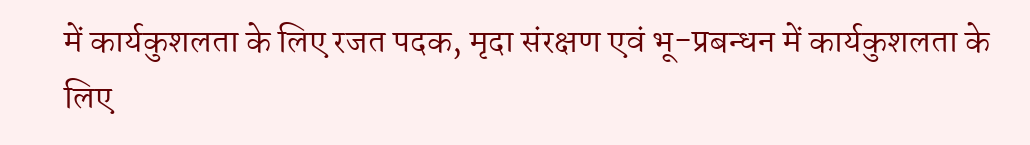में कार्यकुशलता के लिए रजत पदक, मृदा संरक्षण एवं भू-प्रबन्धन में कार्यकुशलता के लिए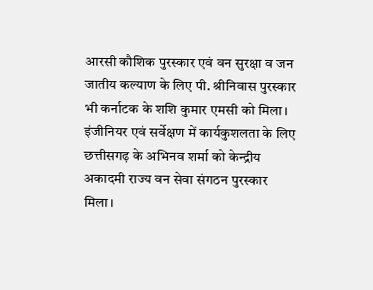आरसी कौशिक पुरस्कार एवं वन सुरक्षा व जन जातीय कल्याण के लिए पी. श्रीनिवास पुरस्कार भी कर्नाटक के शशि कुमार एमसी को मिला। इंजीनियर एवं सर्वेक्षण में कार्यकुशलता के लिए छत्तीसगढ़ के अभिनव शर्मा को केन्द्रीय अकादमी राज्य वन सेवा संगठन पुरस्कार मिला।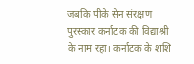जबकि पीके सेन संरक्षण पुरस्कार कर्नाटक की विद्याश्री के नाम रहा। कर्नाटक के शशि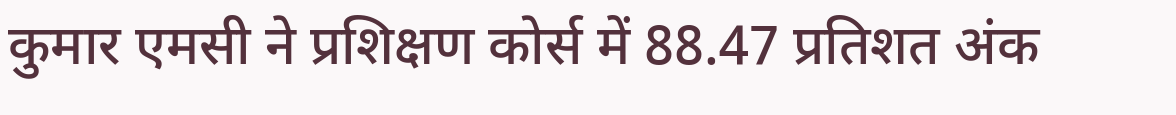कुमार एमसी ने प्रशिक्षण कोर्स में 88.47 प्रतिशत अंक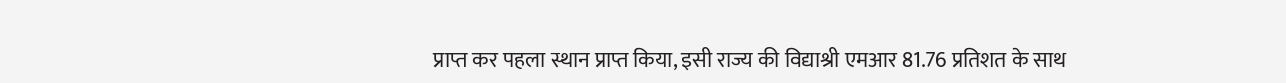प्राप्त कर पहला स्थान प्राप्त किया, इसी राज्य की विद्याश्री एमआर 81.76 प्रतिशत के साथ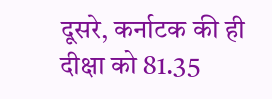दूसरे, कर्नाटक की ही दीक्षा को 81.35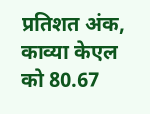प्रतिशत अंक, काव्या केएल को 80.67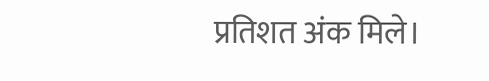प्रतिशत अंक मिले।